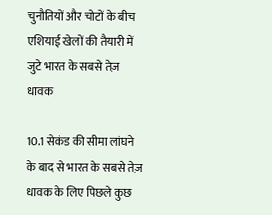चुनौतियों और चोटों के बीच एशियाई खेलों की तैयारी में जुटे भारत के सबसे तेज़ धावक

10.1 सेकंड की सीमा लांघने के बाद से भारत के सबसे तेज़ धावक के लिए पिछले कुछ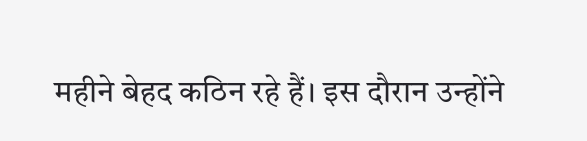महीने बेहद कठिन रहे हैं। इस दौरान उन्होंने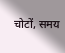चोटों, समय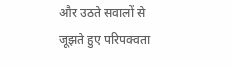और उठते सवालों से जूझते हुए परिपक्वता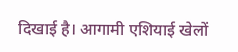दिखाई है। आगामी एशियाई खेलों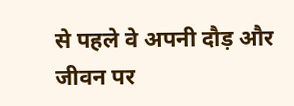से पहले वे अपनी दौड़ और जीवन पर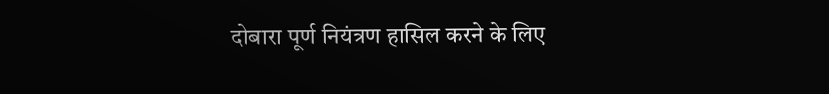दोबारा पूर्ण नियंत्रण हासिल करने के लिए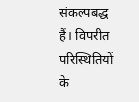संकल्पबद्ध हैं। विपरीत परिस्थितियों के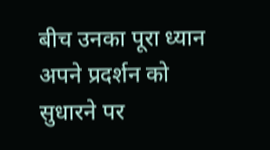बीच उनका पूरा ध्यान अपने प्रदर्शन को सुधारने पर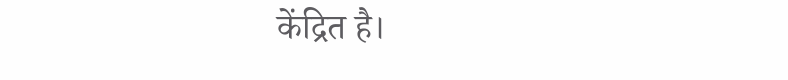केंद्रित है।